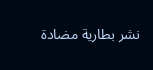نشر بطارية مضادة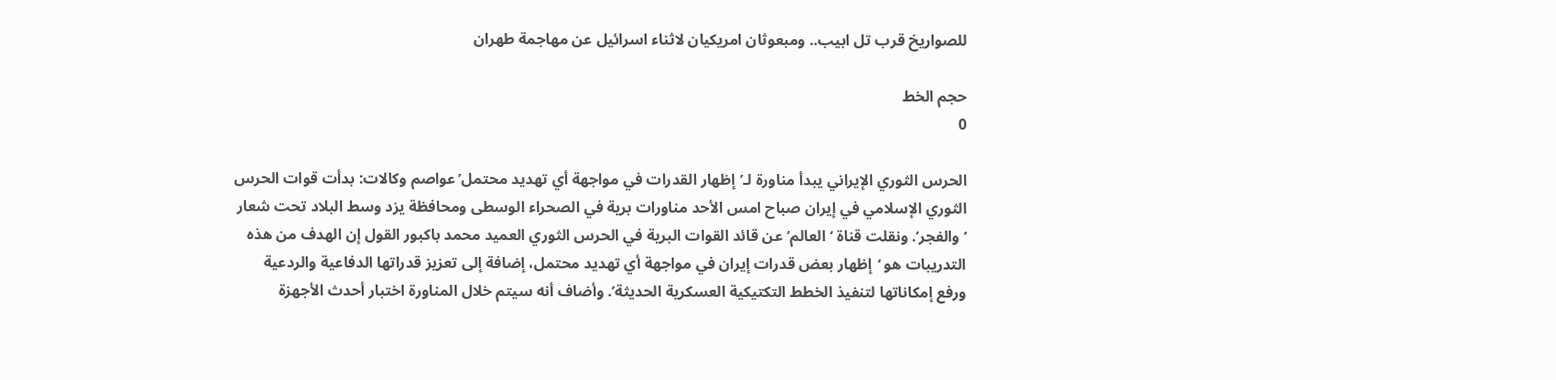للصواريخ قرب تل ابيب.. ومبعوثان امريكيان لاثناء اسرائيل عن مهاجمة طهران

حجم الخط
0

الحرس الثوري الإيراني يبدأ مناورة لـ’إظهار القدرات في مواجهة أي تهديد محتمل’عواصم وكالات: بدأت قوات الحرس الثوري الإسلامي في إيران صباح امس الأحد مناورات برية في الصحراء الوسطى ومحافظة يزد وسط البلاد تحت شعار ‘والفجر’. ونقلت قناة ‘العالم’ عن قائد القوات البرية في الحرس الثوري العميد محمد باكبور القول إن الهدف من هذه التدريبات هو ‘إظهار بعض قدرات إيران في مواجهة أي تهديد محتمل، إضافة إلى تعزيز قدراتها الدفاعية والردعية ورفع إمكاناتها لتنفيذ الخطط التكتيكية العسكرية الحديثة’. وأضاف أنه سيتم خلال المناورة اختبار أحدث الأجهزة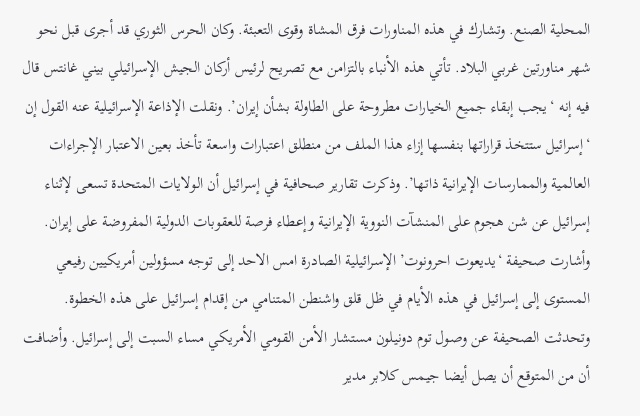المحلية الصنع. وتشارك في هذه المناورات فرق المشاة وقوى التعبئة. وكان الحرس الثوري قد أجرى قبل نحو شهر مناورتين غربي البلاد. تأتي هذه الأنباء بالتزامن مع تصريح لرئيس أركان الجيش الإسرائيلي بيني غانتس قال فيه إنه ‘يجب إبقاء جميع الخيارات مطروحة على الطاولة بشأن إيران’. ونقلت الإذاعة الإسرائيلية عنه القول إن ‘إسرائيل ستتخذ قراراتها بنفسها إزاء هذا الملف من منطلق اعتبارات واسعة تأخذ بعين الاعتبار الإجراءات العالمية والممارسات الإيرانية ذاتها’. وذكرت تقارير صحافية في إسرائيل أن الولايات المتحدة تسعى لإثناء إسرائيل عن شن هجوم على المنشآت النووية الإيرانية وإعطاء فرصة للعقوبات الدولية المفروضة على إيران. وأشارت صحيفة ‘يديعوت احرونوت’ الإسرائيلية الصادرة امس الاحد إلى توجه مسؤولين أمريكيين رفيعي المستوى إلى إسرائيل في هذه الأيام في ظل قلق واشنطن المتنامي من إقدام إسرائيل على هذه الخطوة. وتحدثت الصحيفة عن وصول توم دونيلون مستشار الأمن القومي الأمريكي مساء السبت إلى إسرائيل. وأضافت أن من المتوقع أن يصل أيضا جيمس كلابر مدير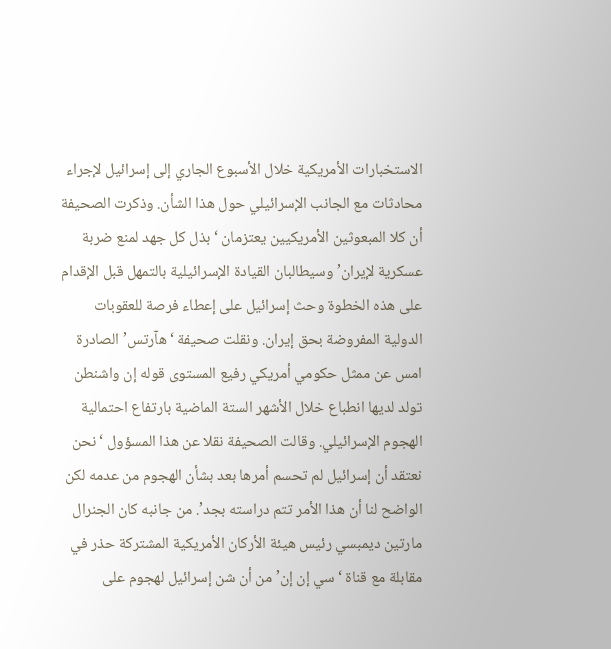الاستخبارات الأمريكية خلال الأسبوع الجاري إلى إسرائيل لإجراء محادثات مع الجانب الإسرائيلي حول هذا الشأن. وذكرت الصحيفة أن كلا المبعوثين الأمريكيين يعتزمان ‘بذل كل جهد لمنع ضربة عسكرية لإيران’ وسيطالبان القيادة الإسرائيلية بالتمهل قبل الإقدام على هذه الخطوة وحث إسرائيل على إعطاء فرصة للعقوبات الدولية المفروضة بحق إيران. ونقلت صحيفة ‘هآرتس’ الصادرة امس عن ممثل حكومي أمريكي رفيع المستوى قوله إن واشنطن تولد لديها انطباع خلال الأشهر الستة الماضية بارتفاع احتمالية الهجوم الإسرائيلي. وقالت الصحيفة نقلا عن هذا المسؤول ‘نحن نعتقد أن إسرائيل لم تحسم أمرها بعد بشأن الهجوم من عدمه لكن الواضح لنا أن هذا الأمر تتم دراسته بجد’. من جانبه كان الجنرال مارتين ديمبسي رئيس هيئة الأركان الأمريكية المشتركة حذر في مقابلة مع قناة ‘سي إن إن’ من أن شن إسرائيل لهجوم على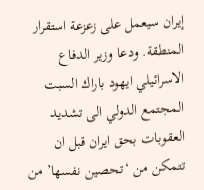إيران سيعمل على زعزعة استقرار المنطقة. ودعا وزير الدفاع الاسرائيلي ايهود باراك السبت المجتمع الدولي الى تشديد العقوبات بحق ايران قبل ان تتمكن من ‘تحصين نفسها’ من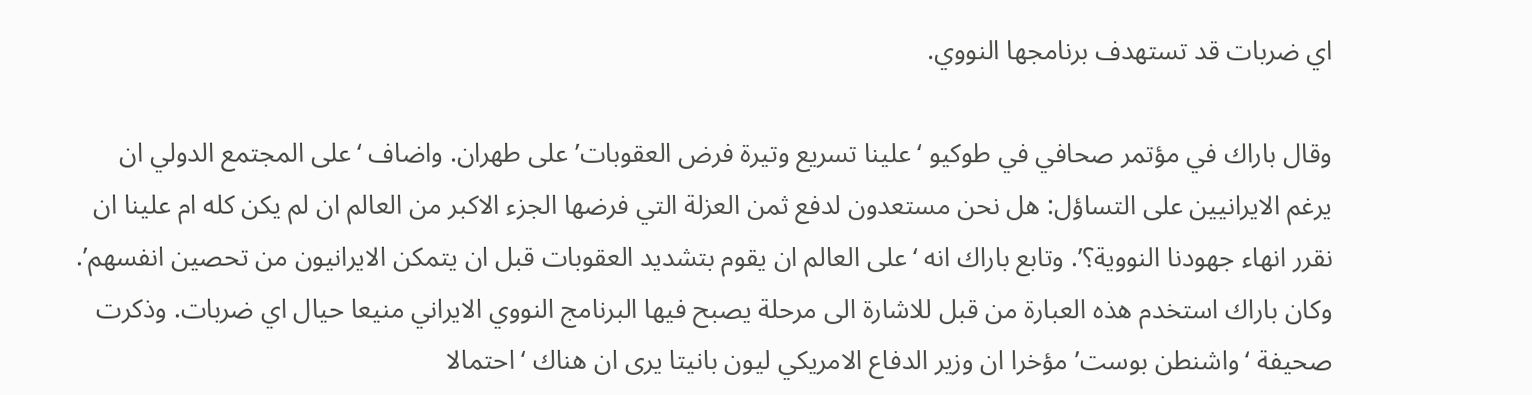اي ضربات قد تستهدف برنامجها النووي.

وقال باراك في مؤتمر صحافي في طوكيو ‘علينا تسريع وتيرة فرض العقوبات’ على طهران. واضاف ‘على المجتمع الدولي ان يرغم الايرانيين على التساؤل: هل نحن مستعدون لدفع ثمن العزلة التي فرضها الجزء الاكبر من العالم ان لم يكن كله ام علينا ان نقرر انهاء جهودنا النووية؟’. وتابع باراك انه ‘على العالم ان يقوم بتشديد العقوبات قبل ان يتمكن الايرانيون من تحصين انفسهم’. وكان باراك استخدم هذه العبارة من قبل للاشارة الى مرحلة يصبح فيها البرنامج النووي الايراني منيعا حيال اي ضربات. وذكرت صحيفة ‘واشنطن بوست’ مؤخرا ان وزير الدفاع الامريكي ليون بانيتا يرى ان هناك ‘احتمالا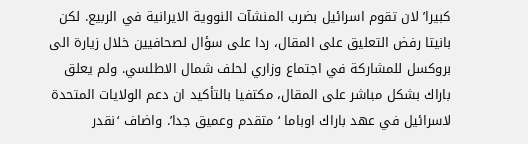كبيرا’ لان تقوم اسرائيل بضرب المنشآت النووية الايرانية في الربيع. لكن بانيتا رفض التعليق على المقال، ردا على سؤال لصحافيين خلال زيارة الى بروكسل للمشاركة في اجتماع وزاري لحلف شمال الاطلسي. ولم يعلق باراك بشكل مباشر على المقال، مكتفيا بالتأكيد ان دعم الولايات المتحدة لاسرائيل في عهد باراك اوباما ‘متقدم وعميق جدا’. واضاف ‘نقدر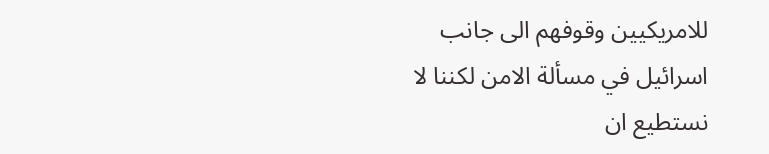للامريكيين وقوفهم الى جانب اسرائيل في مسألة الامن لكننا لا نستطيع ان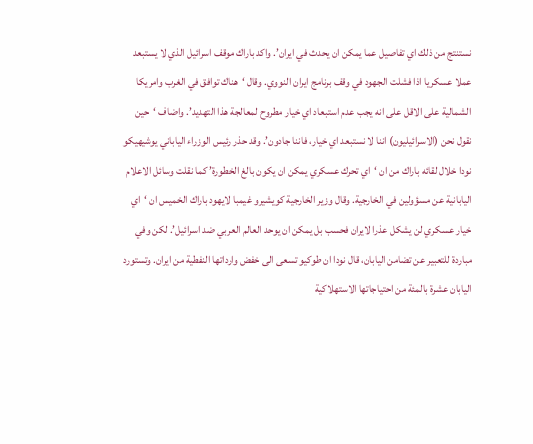نستنتج من ذلك اي تفاصيل عما يمكن ان يحدث في ايران’. واكد باراك موقف اسرائيل الذي لا يستبعد عملا عسكريا اذا فشلت الجهود في وقف برنامج ايران النووي. وقال ‘هناك توافق في الغرب وامريكا الشمالية على الاقل على انه يجب عدم استبعاد اي خيار مطروح لمعالجة هذا التهديد’. واضاف ‘حين نقول نحن (الاسرائيليون) اننا لا نستبعد اي خيار، فاننا جادون’. وقد حذر رئيس الوزراء الياباني يوشيهيكو نودا خلال لقائه باراك من ان ‘اي تحرك عسكري يمكن ان يكون بالغ الخطورة’ كما نقلت وسائل الاعلام اليابانية عن مسؤولين في الخارجية. وقال وزير الخارجية كويشيرو غيمبا لايهود باراك الخميس ان ‘اي خيار عسكري لن يشكل عذرا لايران فحسب بل يمكن ان يوحد العالم العربي ضد اسرائيل’. لكن وفي مباردة للتعبير عن تضامن اليابان، قال نودا ان طوكيو تسعى الى خفض وارداتها النفطية من ايران. وتستورد اليابان عشرة بالمئة من احتياجاتها الاستهلاكية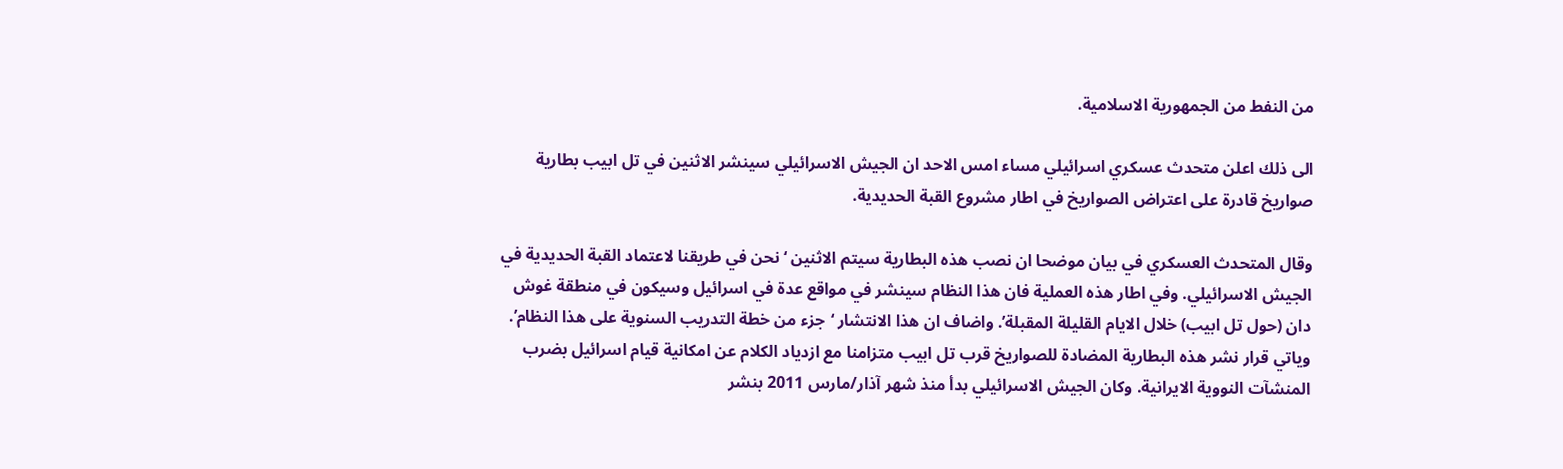من النفط من الجمهورية الاسلامية.

الى ذلك اعلن متحدث عسكري اسرائيلي مساء امس الاحد ان الجيش الاسرائيلي سينشر الاثنين في تل ابيب بطارية صواريخ قادرة على اعتراض الصواريخ في اطار مشروع القبة الحديدية.

وقال المتحدث العسكري في بيان موضحا ان نصب هذه البطارية سيتم الاثنين ‘نحن في طريقنا لاعتماد القبة الحديدية في الجيش الاسرائيلي. وفي اطار هذه العملية فان هذا النظام سينشر في مواقع عدة في اسرائيل وسيكون في منطقة غوش دان (حول تل ابيب) خلال الايام القليلة المقبلة’. واضاف ان هذا الانتشار ‘جزء من خطة التدريب السنوية على هذا النظام’. وياتي قرار نشر هذه البطارية المضادة للصواريخ قرب تل ابيب متزامنا مع ازدياد الكلام عن امكانية قيام اسرائيل بضرب المنشآت النووية الايرانية. وكان الجيش الاسرائيلي بدأ منذ شهر آذار/مارس 2011 بنشر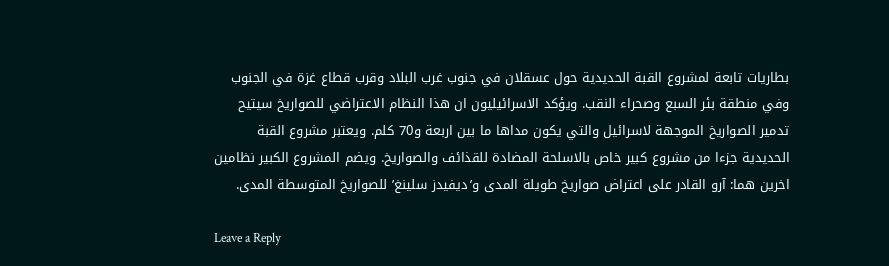بطاريات تابعة لمشروع القبة الحديدية حول عسقلان في جنوب غرب البلاد وقرب قطاع غزة في الجنوب وفي منطقة بئر السبع وصحراء النقب. ويؤكد الاسرائيليون ان هذا النظام الاعتراضي للصواريخ سيتيح تدمير الصواريخ الموجهة لاسرائيل والتي يكون مداها ما بين اربعة و70 كلم. ويعتبر مشروع القبة الحديدية جزءا من مشروع كبير خاص بالاسلحة المضادة للقذائف والصواريخ. ويضم المشروع الكبير نظامين اخرين هما: آرو القادر على اعتراض صواريخ طويلة المدى و’ديفيدز سلينغ’ للصواريخ المتوسطة المدى.

Leave a Reply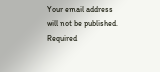Your email address will not be published. Required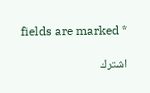fields are marked *

اشترك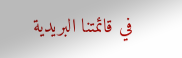في قائمتنا البريدية